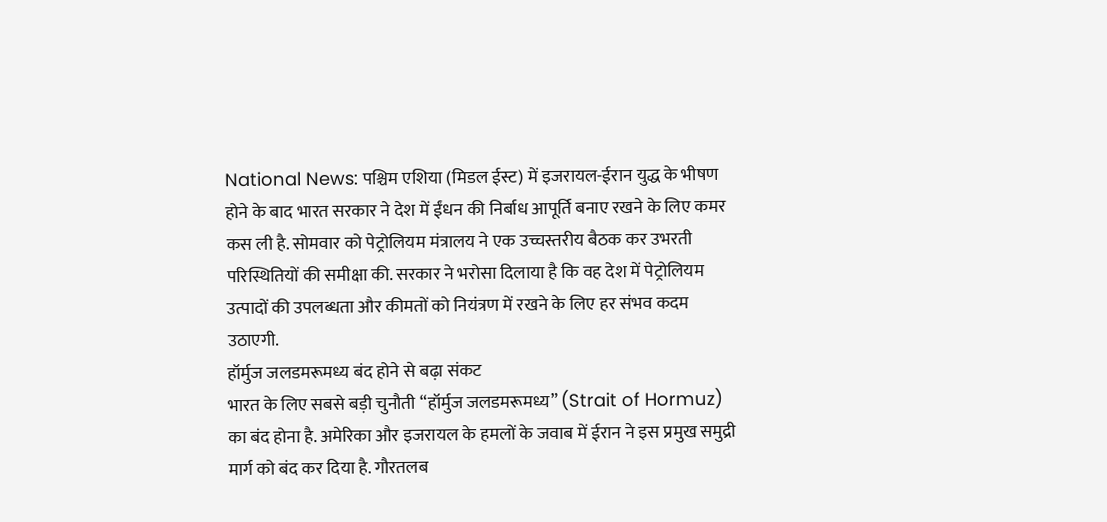National News: पश्चिम एशिया (मिडल ईस्ट) में इजरायल-ईरान युद्ध के भीषण होने के बाद भारत सरकार ने देश में ईंधन की निर्बाध आपूर्ति बनाए रखने के लिए कमर कस ली है. सोमवार को पेट्रोलियम मंत्रालय ने एक उच्चस्तरीय बैठक कर उभरती परिस्थितियों की समीक्षा की. सरकार ने भरोसा दिलाया है कि वह देश में पेट्रोलियम उत्पादों की उपलब्धता और कीमतों को नियंत्रण में रखने के लिए हर संभव कदम उठाएगी.
हॉर्मुज जलडमरूमध्य बंद होने से बढ़ा संकट
भारत के लिए सबसे बड़ी चुनौती “हॉर्मुज जलडमरूमध्य” (Strait of Hormuz) का बंद होना है. अमेरिका और इजरायल के हमलों के जवाब में ईरान ने इस प्रमुख समुद्री मार्ग को बंद कर दिया है. गौरतलब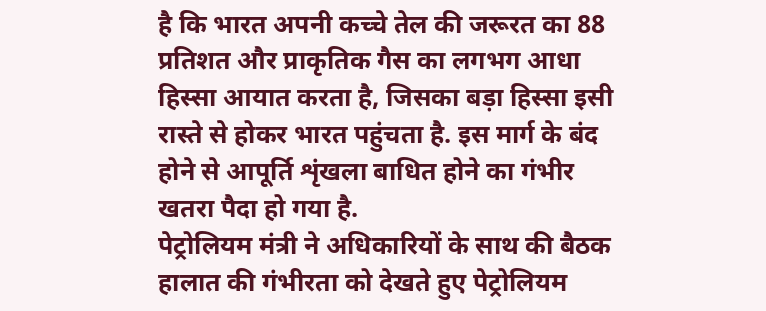है कि भारत अपनी कच्चे तेल की जरूरत का 88 प्रतिशत और प्राकृतिक गैस का लगभग आधा हिस्सा आयात करता है, जिसका बड़ा हिस्सा इसी रास्ते से होकर भारत पहुंचता है. इस मार्ग के बंद होने से आपूर्ति शृंखला बाधित होने का गंभीर खतरा पैदा हो गया है.
पेट्रोलियम मंत्री ने अधिकारियों के साथ की बैठक
हालात की गंभीरता को देखते हुए पेट्रोलियम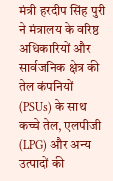मंत्री हरदीप सिंह पुरी ने मंत्रालय के वरिष्ठ अधिकारियों और सार्वजनिक क्षेत्र की तेल कंपनियों (PSUs) के साथ कच्चे तेल, एलपीजी (LPG) और अन्य उत्पादों की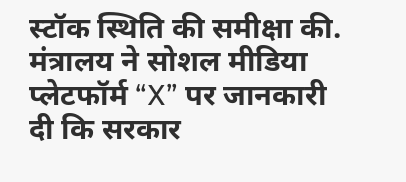स्टॉक स्थिति की समीक्षा की. मंत्रालय ने सोशल मीडिया प्लेटफॉर्म “X” पर जानकारी दी कि सरकार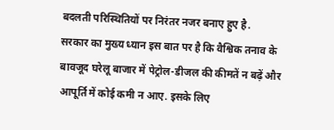बदलती परिस्थितियों पर निरंतर नजर बनाए हुए है.
सरकार का मुख्य ध्यान इस बात पर है कि वैश्विक तनाव के बावजूद घरेलू बाजार में पेट्रोल-डीजल की कीमतें न बढ़ें और आपूर्ति में कोई कमी न आए. इसके लिए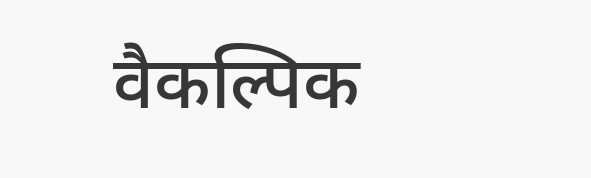वैकल्पिक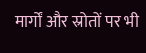मार्गों और स्रोतों पर भी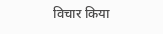विचार किया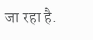जा रहा है.